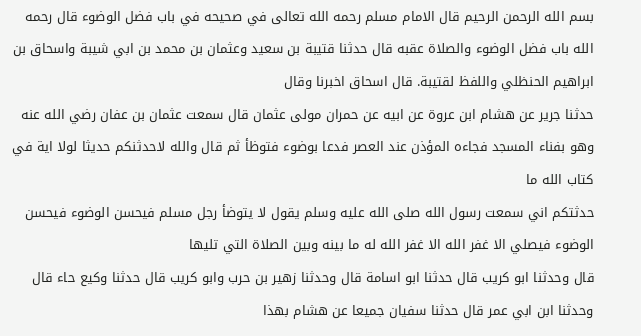بسم الله الرحمن الرحيم قال الامام مسلم رحمه الله تعالى في صحيحه في باب فضل الوضوء قال رحمه الله باب فضل الوضوء والصلاة عقبه قال حدثنا قتيبة بن سعيد وعثمان بن محمد بن ابي شيبة واسحاق بن ابراهيم الحنظلي واللفظ لقتيبة. قال اسحاق اخبرنا وقال
حدثنا جرير عن هشام ابن عروة عن ابيه عن حمران مولى عثمان قال سمعت عثمان بن عفان رضي الله عنه وهو بفناء المسجد فجاءه المؤذن عند العصر فدعا بوضوء فتوظأ ثم قال والله لاحدثنكم حديثا لولا اية في كتاب الله ما
حدثتكم اني سمعت رسول الله صلى الله عليه وسلم يقول لا يتوضأ رجل مسلم فيحسن الوضوء فيحسن الوضوء فيصلي الا غفر الله الا غفر الله له ما بينه وبين الصلاة التي تليها
قال وحدثنا ابو كريب قال حدثنا ابو اسامة قال وحدثنا زهير بن حرب وابو كريب قال حدثنا وكيع حاء قال وحدثنا ابن ابي عمر قال حدثنا سفيان جميعا عن هشام بهذا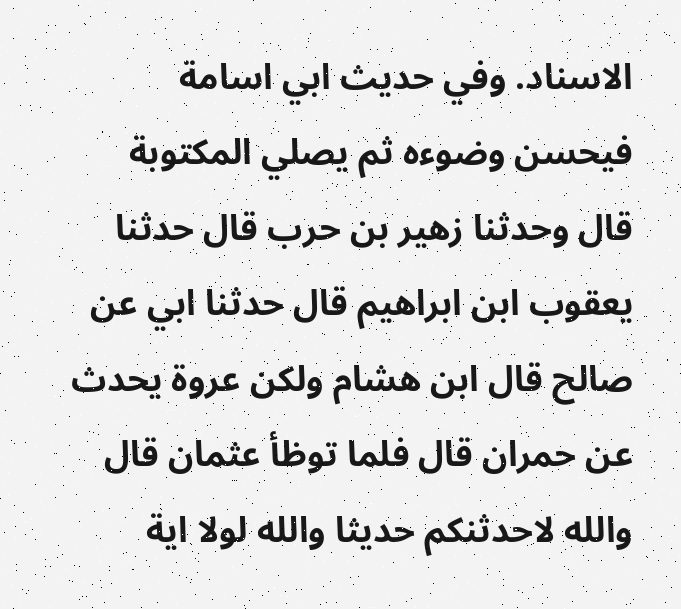الاسناد. وفي حديث ابي اسامة فيحسن وضوءه ثم يصلي المكتوبة
قال وحدثنا زهير بن حرب قال حدثنا يعقوب ابن ابراهيم قال حدثنا ابي عن صالح قال ابن هشام ولكن عروة يحدث عن حمران قال فلما توظأ عثمان قال والله لاحدثنكم حديثا والله لولا اية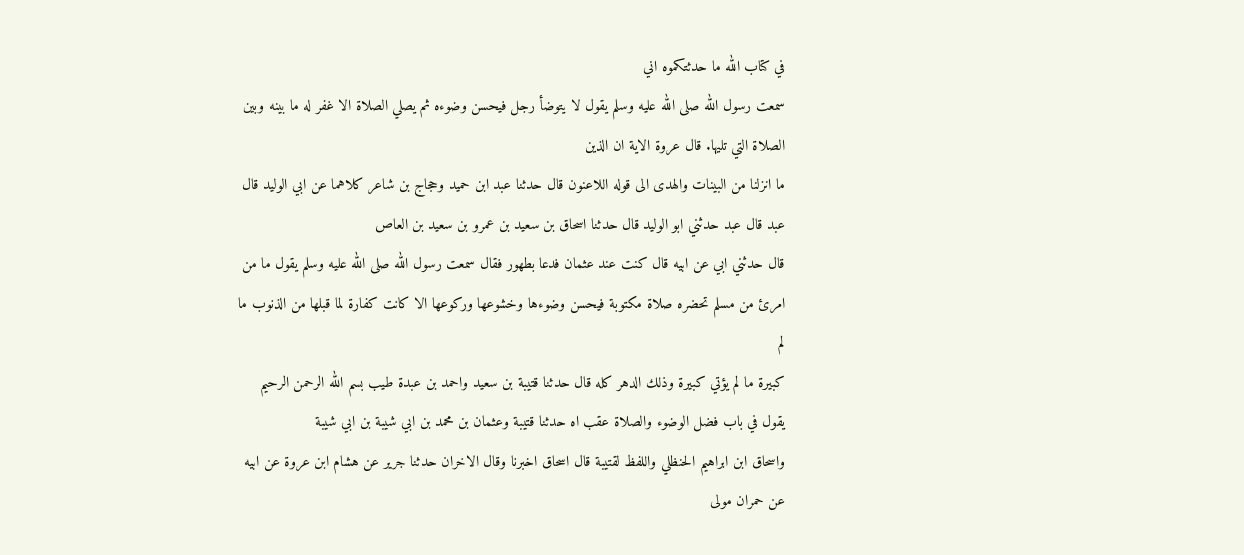في كتاب الله ما حدثتكموه اني
سمعت رسول الله صلى الله عليه وسلم يقول لا يتوضأ رجل فيحسن وضوءه ثم يصلي الصلاة الا غفر له ما بينه وبين الصلاة التي تليها. قال عروة الاية ان الذين
ما انزلنا من البينات والهدى الى قوله اللاعنون قال حدثنا عبد ابن حميد وحجاج بن شاعر كلاهما عن ابي الوليد قال عبد قال عبد حدثني ابو الوليد قال حدثنا اسحاق بن سعيد بن عمرو بن سعيد بن العاص
قال حدثني ابي عن ابيه قال كنت عند عثمان فدعا بطهور فقال سمعت رسول الله صلى الله عليه وسلم يقول ما من امرئ من مسلم تحضره صلاة مكتوبة فيحسن وضوءها وخشوعها وركوعها الا كانت كفارة لما قبلها من الذنوب ما لم
كبيرة ما لم يؤتي كبيرة وذلك الدهر كله قال حدثنا قتيبة بن سعيد واحمد بن عبدة طيب بسم الله الرحمن الرحيم يقول في باب فضل الوضوء والصلاة عقب اه حدثنا قتيبة وعثمان بن محمد بن ابي شيبة بن ابي شيبة
واسحاق ابن ابراهيم الحنظلي واللفظ لقتيبة قال اسحاق اخبرنا وقال الاخران حدثنا جرير عن هشام ابن عروة عن ابيه عن حمران مولى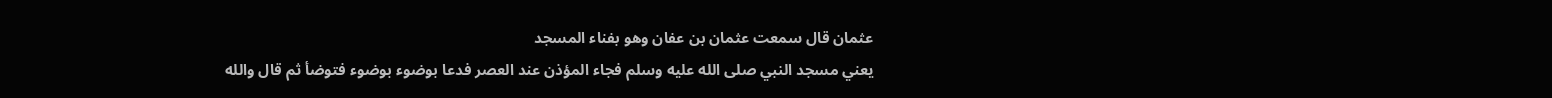عثمان قال سمعت عثمان بن عفان وهو بفناء المسجد
يعني مسجد النبي صلى الله عليه وسلم فجاء المؤذن عند العصر فدعا بوضوء بوضوء فتوضأ ثم قال والله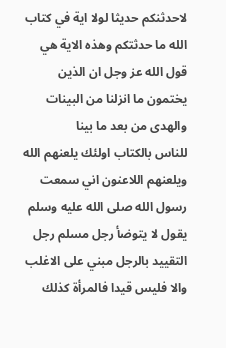لاحدثنكم حديثا لولا اية في كتاب الله ما حدثتكم وهذه الاية هي قول الله عز وجل ان الذين يختمون ما انزلنا من البينات والهدى من بعد ما بينا
للناس بالكتاب اولئك يلعنهم الله ويلعنهم اللاعنون اني سمعت رسول الله صلى الله عليه وسلم يقول لا يتوضأ رجل مسلم رجل التقييد بالرجل مبني على الاغلب والا فليس قيدا فالمرأة كذلك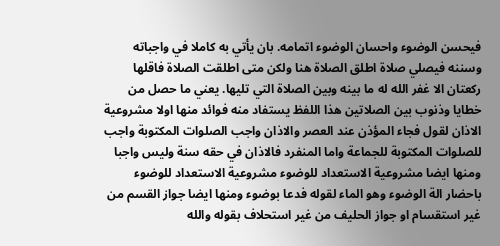فيحسن الوضوء واحسان الوضوء اتمامه. بان يأتي به كاملا في واجباته وسننه فيصلي صلاة اطلق الصلاة هنا ولكن متى اطلقت الصلاة فاقلها ركعتان الا غفر الله له ما بينه وبين الصلاة التي تليها. يعني ما حصل من
خطايا وذنوب بين الصلاتين هذا اللفظ يستفاد منه فوائد منها اولا مشروعية الاذان لقول فجاء المؤذن عند العصر والاذان واجب الصلوات المكتوبة واجب للصلوات المكتوبة للجماعة واما المنفرد فالاذان في حقه سنة وليس واجبا
ومنها ايضا مشروعية الاستعداد للوضوء مشروعية الاستعداد للوضوء باحضار الة الوضوء وهو الماء لقوله فدعا بوضوء ومنها ايضا جواز القسم من غير استقسام او جواز الحليف من غير استحلاف بقوله والله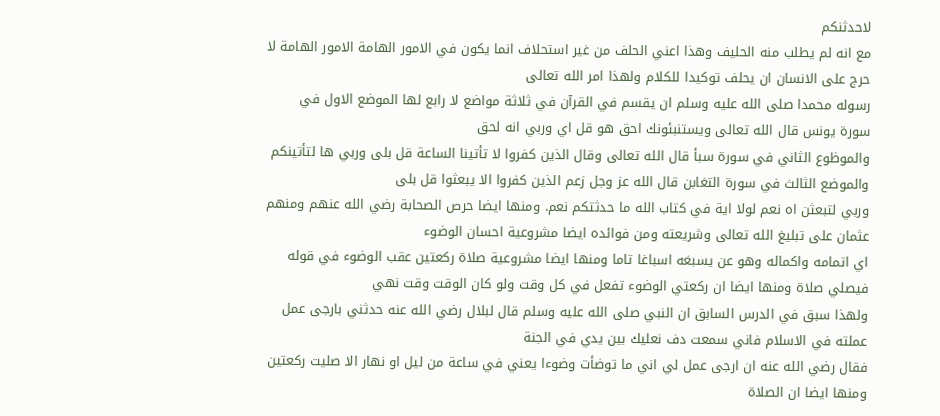لاحدثنكم
مع انه لم يطلب منه الحليف وهذا اعني الحلف من غير استحلاف انما يكون في الامور الهامة الامور الهامة لا حرج على الانسان ان يحلف توكيدا للكلام ولهذا امر الله تعالى
رسوله محمدا صلى الله عليه وسلم ان يقسم في القرآن في ثلاثة مواضع لا رابع لها الموضع الاول في سورة يونس قال الله تعالى ويستنبئونك احق هو قل اي وربي انه لحق
والموظوع الثاني في سورة سبأ قال الله تعالى وقال الذين كفروا لا تأتينا الساعة قل بلى وربي ها لتأتينكم والموضع الثالث في سورة التغابن قال الله عز وجل زعم الذين كفروا الا يبعثوا قل بلى
وربي لتبعثن اه نعم لولا اية في كتاب الله ما حدثتكم نعم. ومنها ايضا حرص الصحابة رضي الله عنهم ومنهم عثمان على تبليغ الله تعالى وشريعته ومن فوائده ايضا مشروعية احسان الوضوء
اي اتمامه واكماله وهو عن يسبغه اسباغا تاما ومنها ايضا مشروعية صلاة ركعتين عقب الوضوء في قوله فيصلي صلاة ومنها ايضا ان ركعتي الوضوء تفعل في كل وقت ولو كان الوقت وقت نهي
ولهذا سبق في الدرس السابق ان النبي صلى الله عليه وسلم قال لبلال رضي الله عنه حدثني بارجى عمل عملته في الاسلام فاني سمعت دف نعليك بين يدي في الجنة
فقال رضي الله عنه ان ارجى عمل لي اني ما توضأت وضوءا يعني في ساعة من ليل او نهار الا صليت ركعتين ومنها ايضا ان الصلاة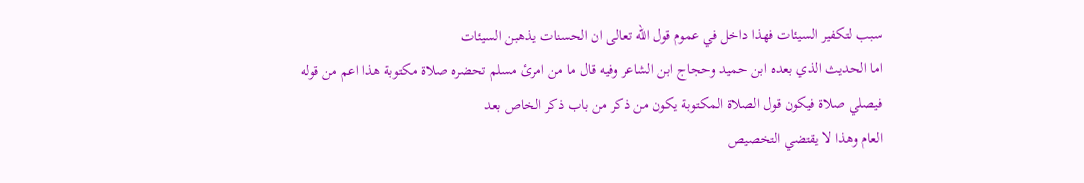سبب لتكفير السيئات فهذا داخل في عموم قول الله تعالى ان الحسنات يذهبن السيئات
اما الحديث الذي بعده ابن حميد وحجاج ابن الشاعر وفيه قال ما من امرئ مسلم تحضره صلاة مكتوبة هذا اعم من قوله فيصلي صلاة فيكون قول الصلاة المكتوبة يكون من ذكر من باب ذكر الخاص بعد
العام وهذا لا يقتضي التخصيص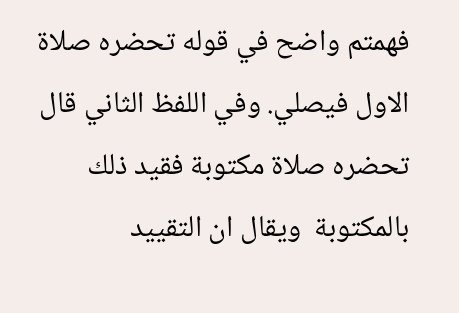فهمتم واضح في قوله تحضره صلاة الاول فيصلي. وفي اللفظ الثاني قال تحضره صلاة مكتوبة فقيد ذلك بالمكتوبة  ويقال ان التقييد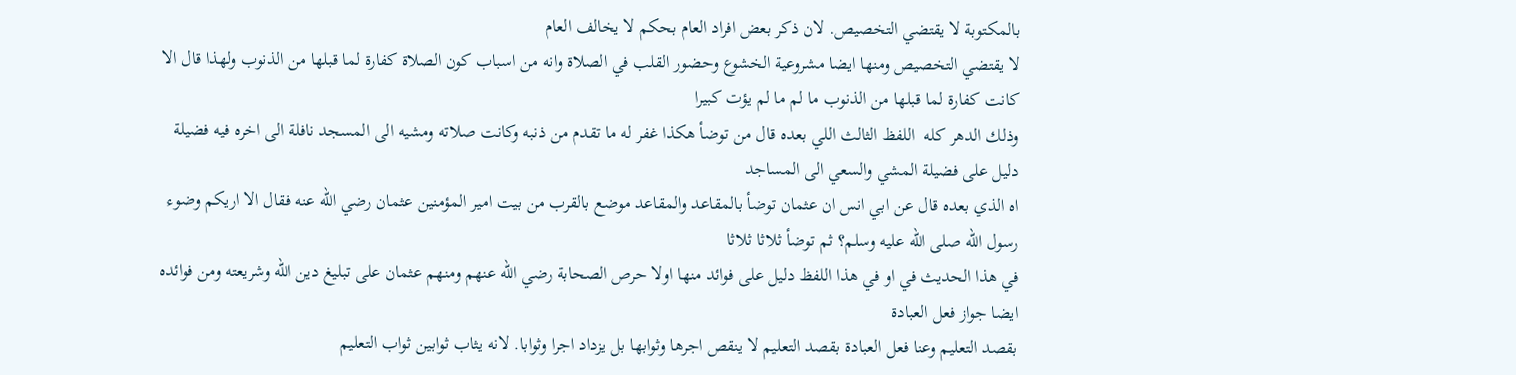بالمكتوبة لا يقتضي التخصيص. لان ذكر بعض افراد العام بحكم لا يخالف العام
لا يقتضي التخصيص ومنها ايضا مشروعية الخشوع وحضور القلب في الصلاة وانه من اسباب كون الصلاة كفارة لما قبلها من الذنوب ولهذا قال الا كانت كفارة لما قبلها من الذنوب ما لم ما لم يؤت كبيرا
وذلك الدهر كله  اللفظ الثالث اللي بعده قال من توضأ هكذا غفر له ما تقدم من ذنبه وكانت صلاته ومشيه الى المسجد نافلة الى اخره فيه فضيلة دليل على فضيلة المشي والسعي الى المساجد
اه الذي بعده قال عن ابي انس ان عثمان توضأ بالمقاعد والمقاعد موضع بالقرب من بيت امير المؤمنين عثمان رضي الله عنه فقال الا اريكم وضوء رسول الله صلى الله عليه وسلم؟ ثم توضأ ثلاثا ثلاثا
في هذا الحديث في او في هذا اللفظ دليل على فوائد منها اولا حرص الصحابة رضي الله عنهم ومنهم عثمان على تبليغ دين الله وشريعته ومن فوائده ايضا جواز فعل العبادة
بقصد التعليم وعنا فعل العبادة بقصد التعليم لا ينقص اجرها وثوابها بل يزداد اجرا وثوابا. لانه يثاب ثوابين ثواب التعليم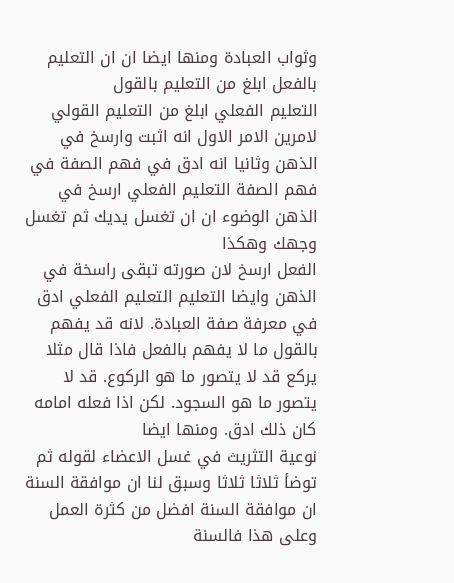وثواب العبادة ومنها ايضا ان ان التعليم بالفعل ابلغ من التعليم بالقول
التعليم الفعلي ابلغ من التعليم القولي لامرين الامر الاول انه اثبت وارسخ في الذهن وثانيا انه ادق في فهم الصفة في فهم الصفة التعليم الفعلي ارسخ في الذهن الوضوء ان ان تغسل يديك ثم تغسل وجهك وهكذا
الفعل ارسخ لان صورته تبقى راسخة في الذهن وايضا التعليم التعليم الفعلي ادق في معرفة صفة العبادة. لانه قد يفهم بالقول ما لا يفهم بالفعل فاذا قال مثلا يركع قد لا يتصور ما هو الركوع. قد لا يتصور ما هو السجود. لكن اذا فعله امامه كان ذلك ادق. ومنها ايضا
نوعية التثريث في غسل الاعضاء لقوله ثم توضأ ثلاثا ثلاثا وسبق لنا ان موافقة السنة ان موافقة السنة افضل من كثرة العمل وعلى هذا فالسنة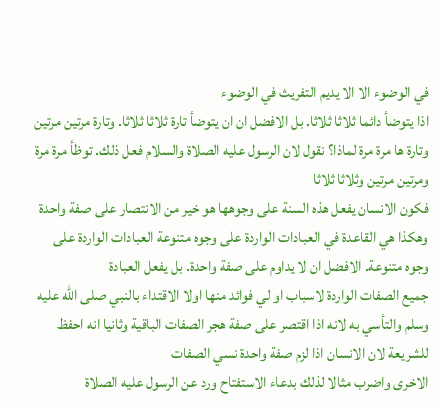في الوضوء الا الا يديم التفريث في الوضوء
اذا يتوضأ دائما ثلاثا ثلاثا. بل الافضل ان ان يتوضأ تارة ثلاثا ثلاثا. وتارة مرتين مرتين وتارة ها مرة مرة لماذا؟ نقول لان الرسول عليه الصلاة والسلام فعل ذلك. توظأ مرة مرة ومرتين مرتين وثلاثا ثلاثا
فكون الانسان يفعل هذه السنة على وجوهها هو خير من الانتصار على صفة واحدة وهكذا هي القاعدة في العبادات الواردة على وجوه متنوعة العبادات الواردة على وجوه متنوعة. الافضل ان لا يداوم على صفة واحدة. بل يفعل العبادة
جميع الصفات الواردة لاسباب او لي فوائد منها اولا الاقتداء بالنبي صلى الله عليه وسلم والتأسي به لانه اذا اقتصر على صفة هجر الصفات الباقية وثانيا انه احفظ للشريعة لان الانسان اذا لزم صفة واحدة نسي الصفات
الاخرى واضرب مثالا لذلك بدعاء الاستفتاح ورد عن الرسول عليه الصلاة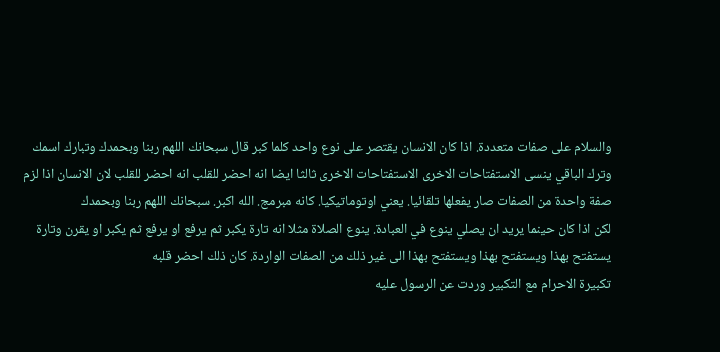والسلام على صفات متعددة. اذا كان الانسان يقتصر على نوع واحد كلما كبر قال سبحانك اللهم ربنا وبحمدك وتبارك اسمك
وترك الباقي ينسى الاستفتاحات الاخرى الاستفتاحات الاخرى ثالثا ايضا انه احضر للقلب انه احضر للقلب لان الانسان اذا لزم صفة واحدة من الصفات صار يفعلها تلقائيا. يعني اوتوماتيكيا. كانه مبرمج. الله اكبر. سبحانك اللهم ربنا وبحمدك
لكن اذا كان حينما يريد ان يصلي ينوع في العبادة. ينوع الصلاة مثلا انه تارة يكبر ثم يرفع او يرفع ثم يكبر او يقرن وتارة يستفتح بهذا ويستفتح بهذا ويستفتح بهذا الى غير ذلك من الصفات الواردة. كان ذلك احضر قلبه
تكبيرة الاحرام مع التكبير وردت عن الرسول عليه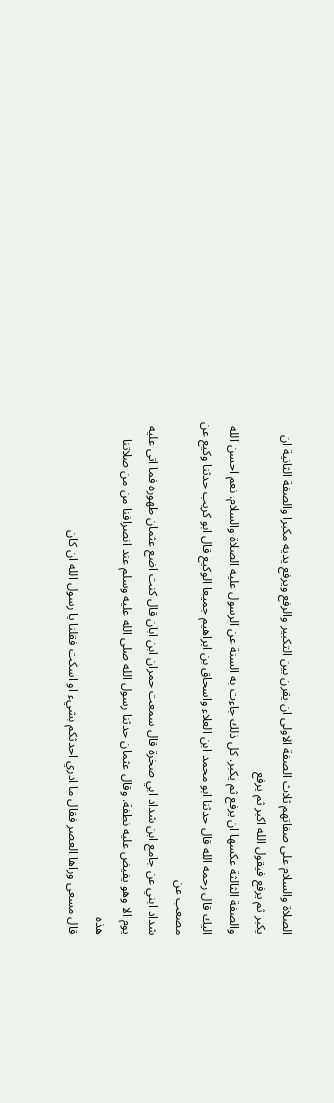الصلاة والسلام على صفاتهم ثلاث الصفة الاولى ان يقرن بين التكبير والرفع ويرفع يديه مكبرا والصفة الثانية ان يكبر ثم يرفع فيقول الله اكبر ثم يرفع
والصفة الثالثة عكسها ان يرفع ثم يكبر. كل ذلك جاءت به السنة عن الرسول عليه الصلاة والسلام. نعم احسن الله اليك قال رحمه الله قال حدثنا ابو محمد ابن العلاء واسحاق بن ابراهيم جميعا الوكيع قال ابو كريب حدثنا وكيع عن مصعب عن
شداد ابني عن جامع ابن شداد ابي صخرة قال سمعت حمران ابن ابان قال كنت اضع عثمان طهوره فما اتى عليه يوم الا وهو يفيض عليه نطفة. وقال عثمان حدثنا رسول الله صلى الله عليه وسلم عند انصرافنا من من صلاتنا هذه
قال مسعى وراها العصر فقال ما ادري احدثكم بشيء او اسكت فقلنا يا رسول الله ان كان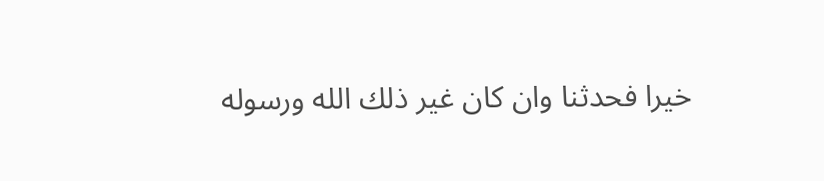خيرا فحدثنا وان كان غير ذلك الله ورسوله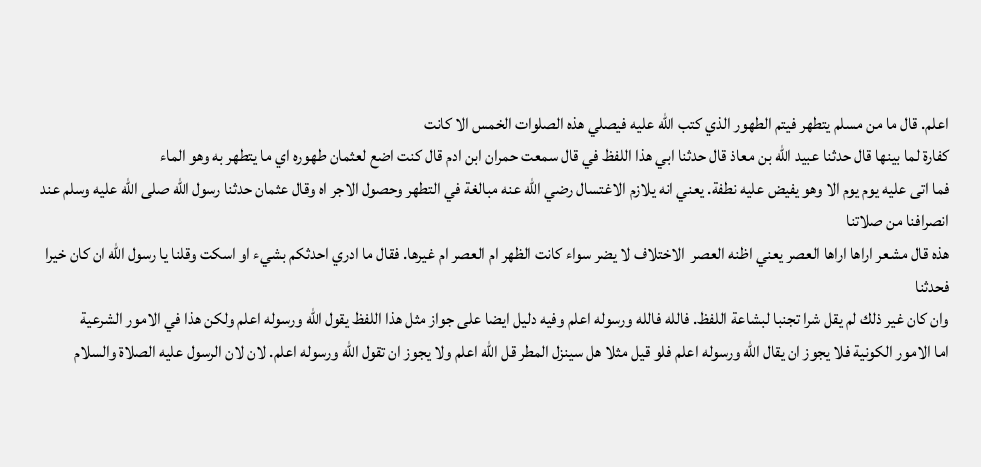اعلم. قال ما من مسلم يتطهر فيتم الطهور الذي كتب الله عليه فيصلي هذه الصلوات الخمس الا كانت
كفارة لما بينها قال حدثنا عبيد الله بن معاذ قال حدثنا ابي هذا اللفظ في قال سمعت حمران ابن ادم قال كنت اضع لعثمان طهوره اي ما يتطهر به وهو الماء
فما اتى عليه يوم يوم الا وهو يفيض عليه نطفة. يعني انه يلازم الاغتسال رضي الله عنه مبالغة في التطهر وحصول الاجر اه وقال عثمان حدثنا رسول الله صلى الله عليه وسلم عند انصرافنا من صلاتنا
هذه قال مشعر اراها اراها العصر يعني اظنه العصر  الاختلاف لا يضر سواء كانت الظهر ام العصر ام غيرها. فقال ما ادري احدثكم بشيء او اسكت وقلنا يا رسول الله ان كان خيرا فحدثنا
وان كان غير ذلك لم يقل شرا تجنبا لبشاعة اللفظ. فالله فالله ورسوله اعلم وفيه دليل ايضا على جواز مثل هذا اللفظ يقول الله ورسوله اعلم ولكن هذا في الامور الشرعية
اما الامور الكونية فلا يجوز ان يقال الله ورسوله اعلم فلو قيل مثلا هل سينزل المطر قل الله اعلم ولا يجوز ان تقول الله ورسوله اعلم. لان لان الرسول عليه الصلاة والسلام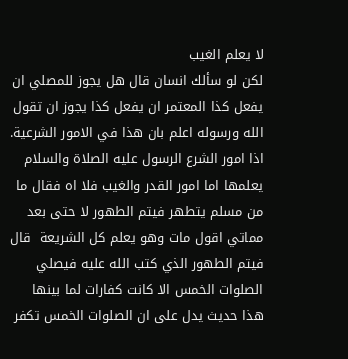لا يعلم الغيب
لكن لو سألك انسان قال هل يجوز للمصلي ان يفعل كذا المعتمر ان يفعل كذا يجوز ان تقول الله ورسوله اعلم بان هذا في الامور الشرعية. اذا امور الشرع الرسول عليه الصلاة والسلام
يعلمها اما امور القدر والغيب فلا اه فقال ما من مسلم يتطهر فيتم الطهور لا حتى بعد مماتي اقول مات وهو يعلم كل الشريعة  قال فيتم الطهور الذي كتب الله عليه فيصلي الصلوات الخمس الا كانت كفارات لما بينها
هذا حديث يدل على ان الصلوات الخمس تكفر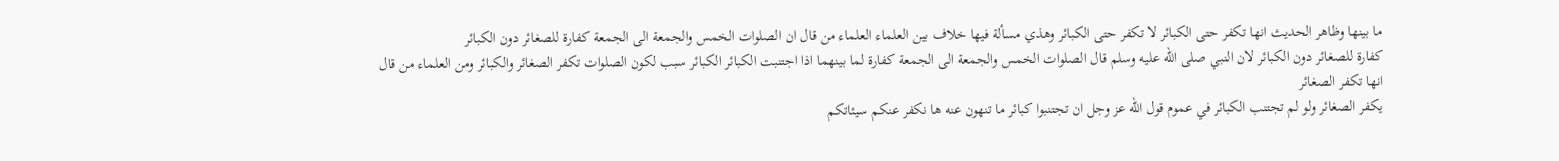ما بينها وظاهر الحديث انها تكفر حتى الكبائر لا تكفر حتى الكبائر وهذي مسألة فيها خلاف بين العلماء العلماء من قال ان الصلوات الخمس والجمعة الى الجمعة كفارة للصغائر دون الكبائر
كفارة للصغائر دون الكبائر لان النبي صلى الله عليه وسلم قال الصلوات الخمس والجمعة الى الجمعة كفارة لما بينهما اذا اجتنبت الكبائر الكبائر سبب لكون الصلوات تكفر الصغائر والكبائر ومن العلماء من قال انها تكفر الصغائر
يكفر الصغائر ولو لم تجتنب الكبائر في عموم قول الله عز وجل ان تجتنبوا كبائر ما تنهون عنه ها نكفر عنكم سيئاتكم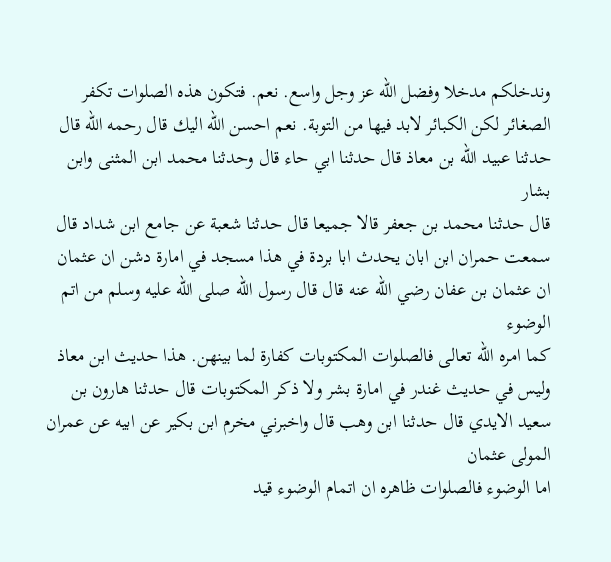وندخلكم مدخلا وفضل الله عز وجل واسع. نعم. فتكون هذه الصلوات تكفر
الصغائر لكن الكبائر لابد فيها من التوبة. نعم احسن الله اليك قال رحمه الله قال حدثنا عبيد الله بن معاذ قال حدثنا ابي حاء قال وحدثنا محمد ابن المثنى وابن بشار
قال حدثنا محمد بن جعفر قالا جميعا قال حدثنا شعبة عن جامع ابن شداد قال سمعت حمران ابن ابان يحدث ابا بردة في هذا مسجد في امارة دشن ان عثمان ان عثمان بن عفان رضي الله عنه قال قال رسول الله صلى الله عليه وسلم من اتم الوضوء
كما امره الله تعالى فالصلوات المكتوبات كفارة لما بينهن. هذا حديث ابن معاذ وليس في حديث غندر في امارة بشر ولا ذكر المكتوبات قال حدثنا هارون بن سعيد الايدي قال حدثنا ابن وهب قال واخبرني مخرم ابن بكير عن ابيه عن عمران المولى عثمان
اما الوضوء فالصلوات ظاهره ان اتمام الوضوء قيد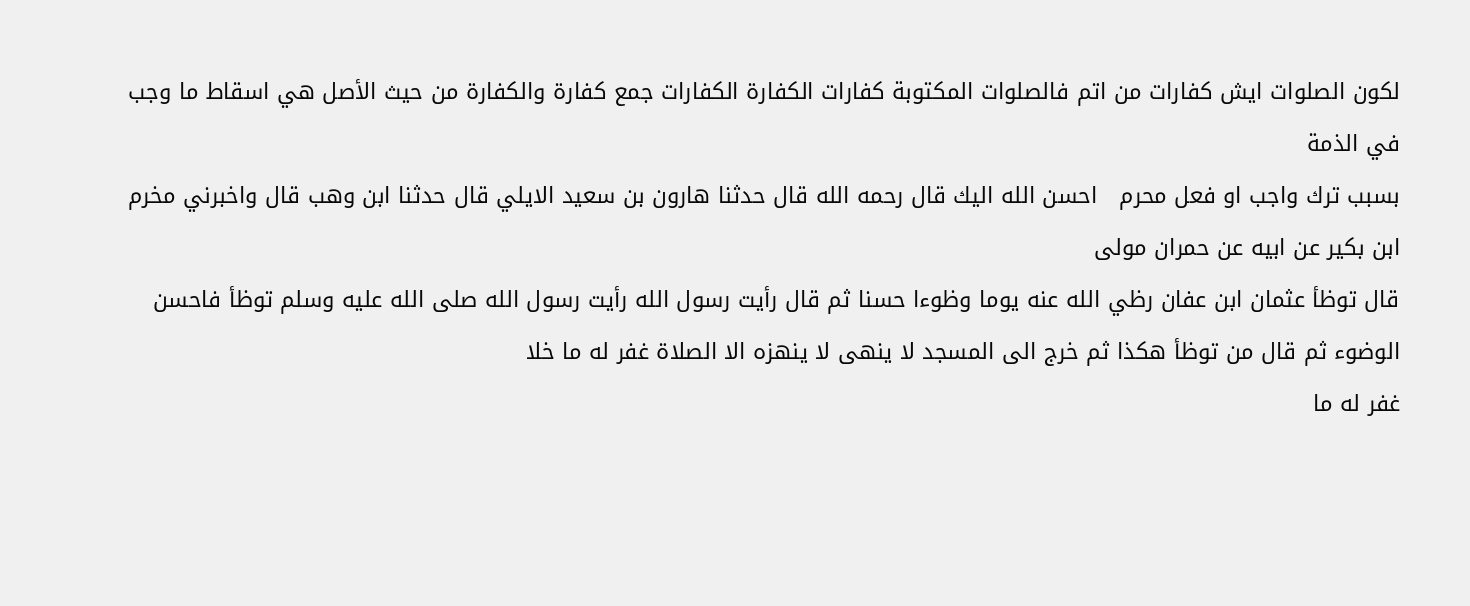لكون الصلوات ايش كفارات من اتم فالصلوات المكتوبة كفارات الكفارة الكفارات جمع كفارة والكفارة من حيث الأصل هي اسقاط ما وجب في الذمة
بسبب ترك واجب او فعل محرم   احسن الله اليك قال رحمه الله قال حدثنا هارون بن سعيد الايلي قال حدثنا ابن وهب قال واخبرني مخرم ابن بكير عن ابيه عن حمران مولى
قال توظأ عثمان ابن عفان رظي الله عنه يوما وظوءا حسنا ثم قال رأيت رسول الله رأيت رسول الله صلى الله عليه وسلم توظأ فاحسن الوضوء ثم قال من توظأ هكذا ثم خرج الى المسجد لا ينهى لا ينهزه الا الصلاة غفر له ما خلا
غفر له ما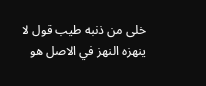خلى من ذنبه طيب قول لا ينهزه النهز في الاصل هو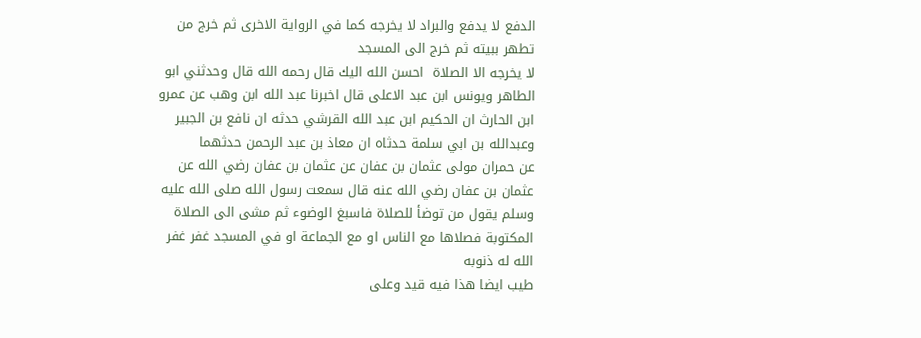الدفع لا يدفع والبراد لا يخرجه كما في الرواية الاخرى ثم خرج من تطهر ببيته ثم خرج الى المسجد
لا يخرجه الا الصلاة  احسن الله اليك قال رحمه الله قال وحدثني ابو الطاهر ويونس ابن عبد الاعلى قال اخبرنا عبد الله ابن وهب عن عمرو ابن الحارث ان الحكيم ابن عبد الله القرشي حدثه ان نافع بن الجبير وعبدالله بن ابي سلمة حدثاه ان معاذ بن عبد الرحمن حدثهما
عن حمران مولى عثمان بن عفان عن عثمان بن عفان رضي الله عن عثمان بن عفان رضي الله عنه قال سمعت رسول الله صلى الله عليه وسلم يقول من توضأ للصلاة فاسبغ الوضوء ثم مشى الى الصلاة المكتوبة فصلاها مع الناس او مع الجماعة او في المسجد غفر غفر الله له ذنوبه
طيب ايضا هذا فيه قيد وعلى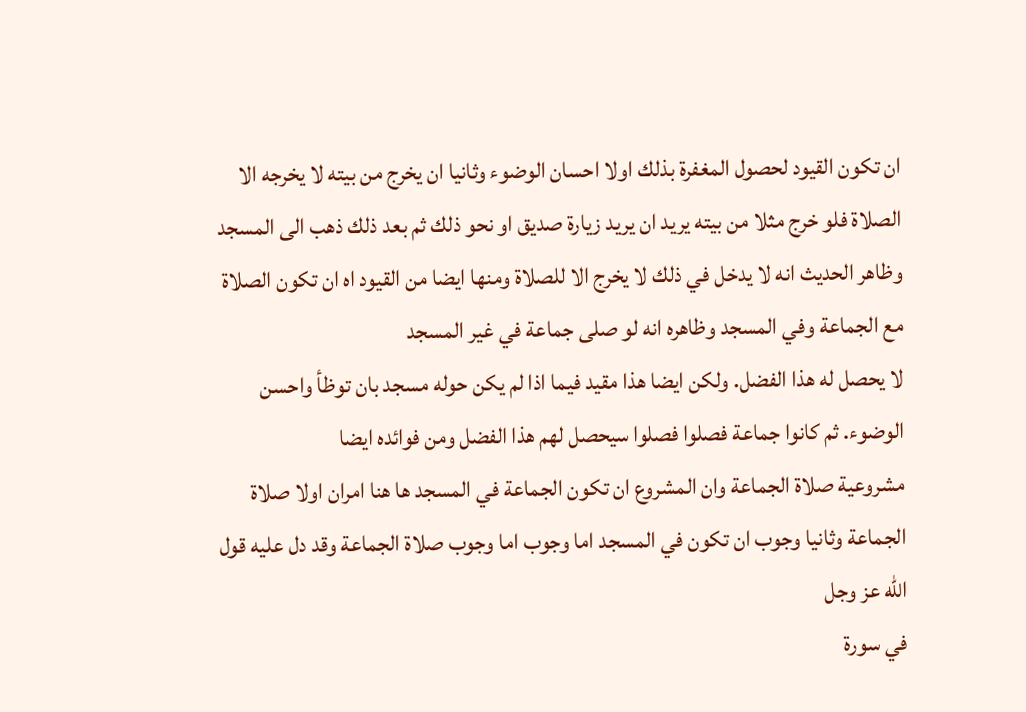ان تكون القيود لحصول المغفرة بذلك اولا احسان الوضوء وثانيا ان يخرج من بيته لا يخرجه الا الصلاة فلو خرج مثلا من بيته يريد ان يريد زيارة صديق او نحو ذلك ثم بعد ذلك ذهب الى المسجد
وظاهر الحديث انه لا يدخل في ذلك لا يخرج الا للصلاة ومنها ايضا من القيود اه ان تكون الصلاة مع الجماعة وفي المسجد وظاهره انه لو صلى جماعة في غير المسجد
لا يحصل له هذا الفضل. ولكن ايضا هذا مقيد فيما اذا لم يكن حوله مسجد بان توظأ واحسن الوضوء. ثم كانوا جماعة فصلوا فصلوا سيحصل لهم هذا الفضل ومن فوائده ايضا
مشروعية صلاة الجماعة وان المشروع ان تكون الجماعة في المسجد ها هنا امران اولا صلاة الجماعة وثانيا وجوب ان تكون في المسجد اما وجوب اما وجوب صلاة الجماعة وقد دل عليه قول الله عز وجل
في سورة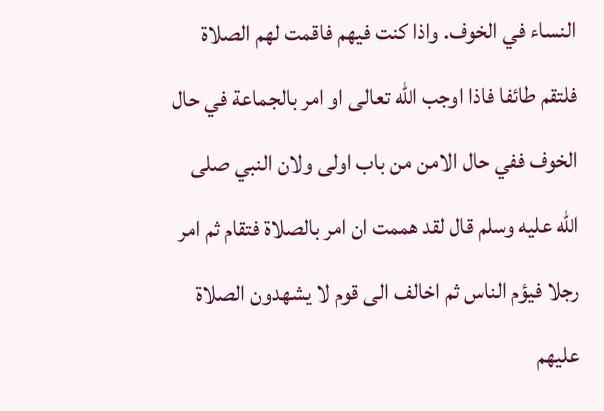النساء في الخوف. واذا كنت فيهم فاقمت لهم الصلاة فلتقم طائفا فاذا اوجب الله تعالى او امر بالجماعة في حال الخوف ففي حال الامن من باب اولى ولان النبي صلى الله عليه وسلم قال لقد هممت ان امر بالصلاة فتقام ثم امر رجلا فيؤم الناس ثم اخالف الى قوم لا يشهدون الصلاة
عليهم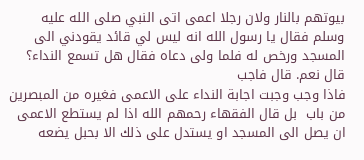بيوتهم بالنار ولان رجلا اعمى اتى النبي صلى الله عليه وسلم فقال يا رسول الله انه ليس لي قائد يقودني الى المسجد ورخص له فلما ولى دعاه فقال هل تسمع النداء؟ قال نعم. قال فاجب
فاذا وجب وجبت اجابة النداء على الاعمى فغيره من المبصرين من باب  بل قال الفقهاء رحمهم الله اذا لم يستطع الاعمى ان يصل الى المسجد او يستدل على ذلك الا بحبل يضعه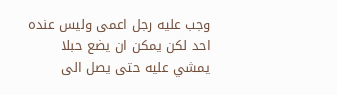وجب عليه رجل اعمى وليس عنده احد لكن يمكن ان يضع حبلا يمشي عليه حتى يصل الى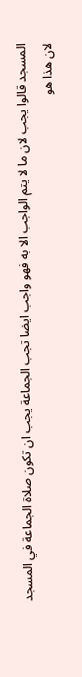المسجد قالوا يجب لان ما لا يتم الواجب الا به فهو واجب ايضا تجب الجماعة يجب ان تكون صلاة الجماعة في المسجد
لان هذا هو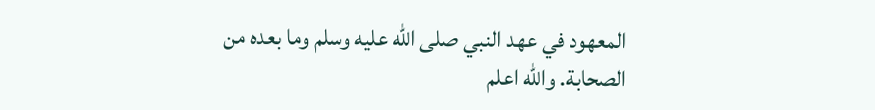المعهود في عهد النبي صلى الله عليه وسلم وما بعده من الصحابة. والله اعلم